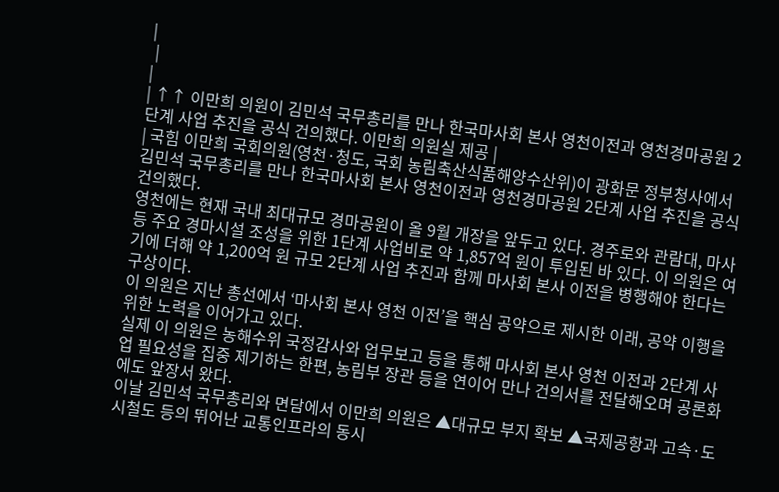|
 |
|
| ↑↑ 이만희 의원이 김민석 국무총리를 만나 한국마사회 본사 영천이전과 영천경마공원 2단계 사업 추진을 공식 건의했다. 이만희 의원실 제공 |
| 국힘 이만희 국회의원(영천·청도, 국회 농림축산식품해양수산위)이 광화문 정부청사에서 김민석 국무총리를 만나 한국마사회 본사 영천이전과 영천경마공원 2단계 사업 추진을 공식 건의했다.
영천에는 현재 국내 최대규모 경마공원이 올 9월 개장을 앞두고 있다. 경주로와 관람대, 마사 등 주요 경마시설 조성을 위한 1단계 사업비로 약 1,857억 원이 투입된 바 있다. 이 의원은 여기에 더해 약 1,200억 원 규모 2단계 사업 추진과 함께 마사회 본사 이전을 병행해야 한다는 구상이다.
이 의원은 지난 총선에서 ‘마사회 본사 영천 이전’을 핵심 공약으로 제시한 이래, 공약 이행을 위한 노력을 이어가고 있다.
실제 이 의원은 농해수위 국정감사와 업무보고 등을 통해 마사회 본사 영천 이전과 2단계 사업 필요성을 집중 제기하는 한편, 농림부 장관 등을 연이어 만나 건의서를 전달해오며 공론화에도 앞장서 왔다.
이날 김민석 국무총리와 면담에서 이만희 의원은 ▲대규모 부지 확보 ▲국제공항과 고속·도시철도 등의 뛰어난 교통인프라의 동시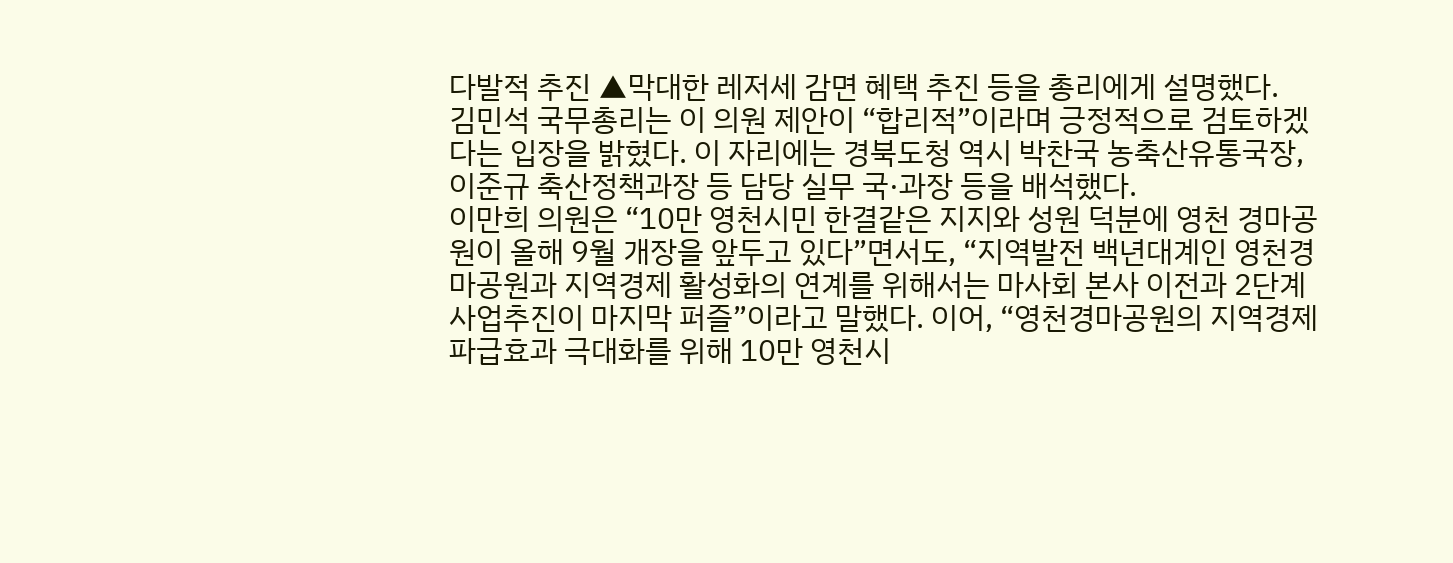다발적 추진 ▲막대한 레저세 감면 혜택 추진 등을 총리에게 설명했다.
김민석 국무총리는 이 의원 제안이 “합리적”이라며 긍정적으로 검토하겠다는 입장을 밝혔다. 이 자리에는 경북도청 역시 박찬국 농축산유통국장, 이준규 축산정책과장 등 담당 실무 국·과장 등을 배석했다.
이만희 의원은 “10만 영천시민 한결같은 지지와 성원 덕분에 영천 경마공원이 올해 9월 개장을 앞두고 있다”면서도, “지역발전 백년대계인 영천경마공원과 지역경제 활성화의 연계를 위해서는 마사회 본사 이전과 2단계 사업추진이 마지막 퍼즐”이라고 말했다. 이어, “영천경마공원의 지역경제 파급효과 극대화를 위해 10만 영천시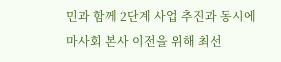민과 함께 2단계 사업 추진과 동시에 마사회 본사 이전을 위해 최선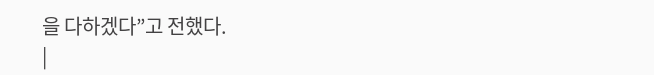을 다하겠다”고 전했다.
|